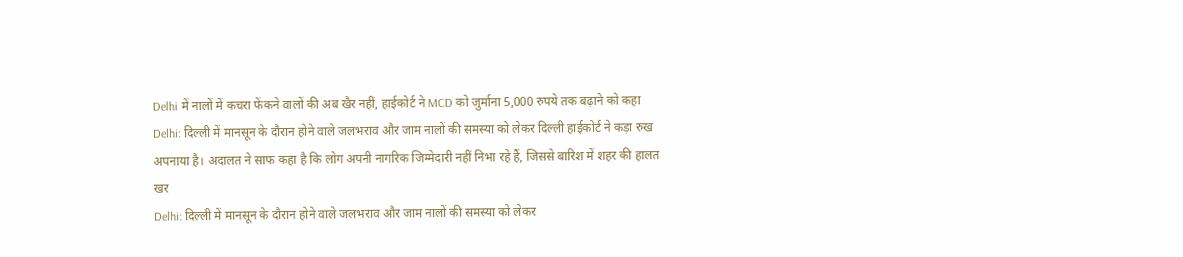Delhi में नालों में कचरा फेंकने वालों की अब खैर नहीं, हाईकोर्ट ने MCD को जुर्माना 5,000 रुपये तक बढ़ाने को कहा
Delhi: दिल्ली में मानसून के दौरान होने वाले जलभराव और जाम नालों की समस्या को लेकर दिल्ली हाईकोर्ट ने कड़ा रुख अपनाया है। अदालत ने साफ कहा है कि लोग अपनी नागरिक जिम्मेदारी नहीं निभा रहे हैं, जिससे बारिश में शहर की हालत खर
Delhi: दिल्ली में मानसून के दौरान होने वाले जलभराव और जाम नालों की समस्या को लेकर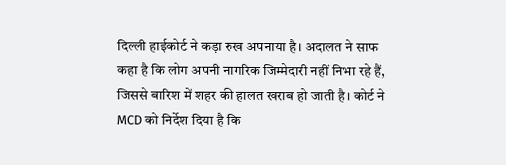दिल्ली हाईकोर्ट ने कड़ा रुख अपनाया है। अदालत ने साफ कहा है कि लोग अपनी नागरिक जिम्मेदारी नहीं निभा रहे हैं, जिससे बारिश में शहर की हालत खराब हो जाती है। कोर्ट ने MCD को निर्देश दिया है कि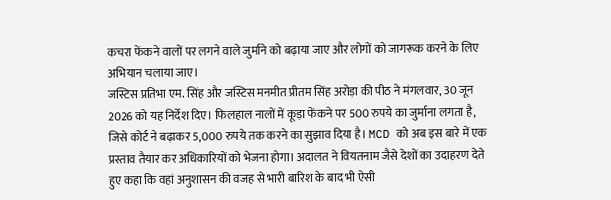कचरा फेंकने वालों पर लगने वाले जुर्माने को बढ़ाया जाए और लोगों को जागरूक करने के लिए अभियान चलाया जाए।
जस्टिस प्रतिभा एम. सिंह और जस्टिस मनमीत प्रीतम सिंह अरोड़ा की पीठ ने मंगलवार, 30 जून 2026 को यह निर्देश दिए। फिलहाल नालों में कूड़ा फेंकने पर 500 रुपये का जुर्माना लगता है, जिसे कोर्ट ने बढ़ाकर 5,000 रुपये तक करने का सुझाव दिया है। MCD को अब इस बारे में एक प्रस्ताव तैयार कर अधिकारियों को भेजना होगा। अदालत ने वियतनाम जैसे देशों का उदाहरण देते हुए कहा कि वहां अनुशासन की वजह से भारी बारिश के बाद भी ऐसी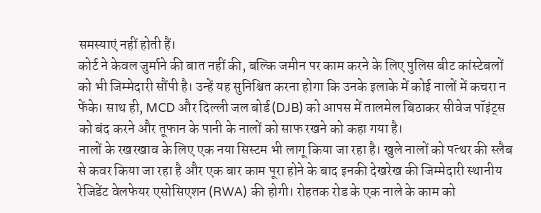समस्याएं नहीं होती हैं।
कोर्ट ने केवल जुर्माने की बात नहीं की, बल्कि जमीन पर काम करने के लिए पुलिस बीट कांस्टेबलों को भी जिम्मेदारी सौंपी है। उन्हें यह सुनिश्चित करना होगा कि उनके इलाके में कोई नालों में कचरा न फेंके। साथ ही, MCD और दिल्ली जल बोर्ड (DJB) को आपस में तालमेल बिठाकर सीवेज पॉइंट्स को बंद करने और तूफान के पानी के नालों को साफ रखने को कहा गया है।
नालों के रखरखाव के लिए एक नया सिस्टम भी लागू किया जा रहा है। खुले नालों को पत्थर की स्लैब से कवर किया जा रहा है और एक बार काम पूरा होने के बाद इनकी देखरेख की जिम्मेदारी स्थानीय रेजिडेंट वेलफेयर एसोसिएशन (RWA) की होगी। रोहतक रोड के एक नाले के काम को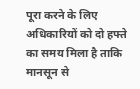पूरा करने के लिए अधिकारियों को दो हफ्ते का समय मिला है ताकि मानसून से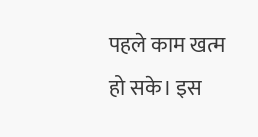पहले काम खत्म हो सके। इस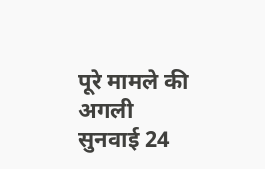पूरे मामले की अगली सुनवाई 24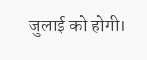जुलाई को होगी।